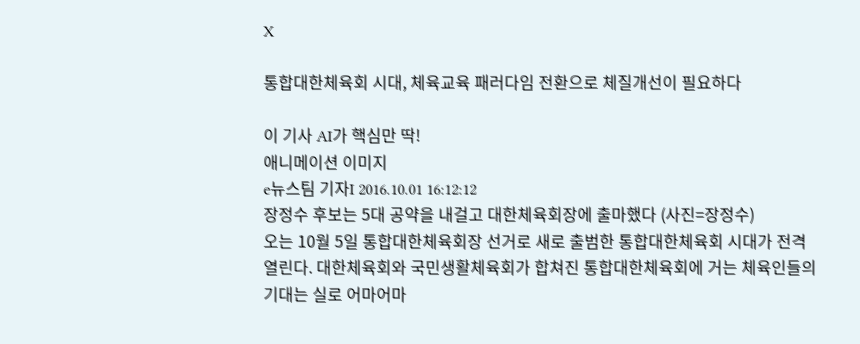X

통합대한체육회 시대, 체육교육 패러다임 전환으로 체질개선이 필요하다

이 기사 AI가 핵심만 딱!
애니메이션 이미지
e뉴스팀 기자I 2016.10.01 16:12:12
장정수 후보는 5대 공약을 내걸고 대한체육회장에 출마했다 (사진=장정수)
오는 10월 5일 통합대한체육회장 선거로 새로 출범한 통합대한체육회 시대가 전격 열린다. 대한체육회와 국민생활체육회가 합쳐진 통합대한체육회에 거는 체육인들의 기대는 실로 어마어마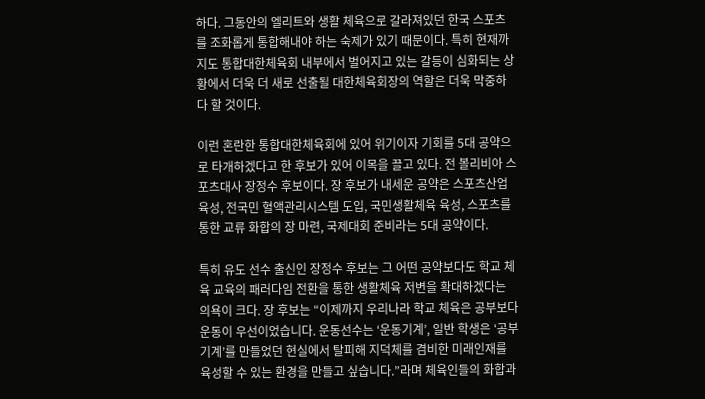하다. 그동안의 엘리트와 생활 체육으로 갈라져있던 한국 스포츠를 조화롭게 통합해내야 하는 숙제가 있기 때문이다. 특히 현재까지도 통합대한체육회 내부에서 벌어지고 있는 갈등이 심화되는 상황에서 더욱 더 새로 선출될 대한체육회장의 역할은 더욱 막중하다 할 것이다.

이런 혼란한 통합대한체육회에 있어 위기이자 기회를 5대 공약으로 타개하겠다고 한 후보가 있어 이목을 끌고 있다. 전 볼리비아 스포츠대사 장정수 후보이다. 장 후보가 내세운 공약은 스포츠산업 육성, 전국민 혈액관리시스템 도입, 국민생활체육 육성, 스포츠를 통한 교류 화합의 장 마련, 국제대회 준비라는 5대 공약이다.

특히 유도 선수 출신인 장정수 후보는 그 어떤 공약보다도 학교 체육 교육의 패러다임 전환을 통한 생활체육 저변을 확대하겠다는 의욕이 크다. 장 후보는 “이제까지 우리나라 학교 체육은 공부보다 운동이 우선이었습니다. 운동선수는 ‘운동기계’, 일반 학생은 ‘공부기계’를 만들었던 현실에서 탈피해 지덕체를 겸비한 미래인재를 육성할 수 있는 환경을 만들고 싶습니다.”라며 체육인들의 화합과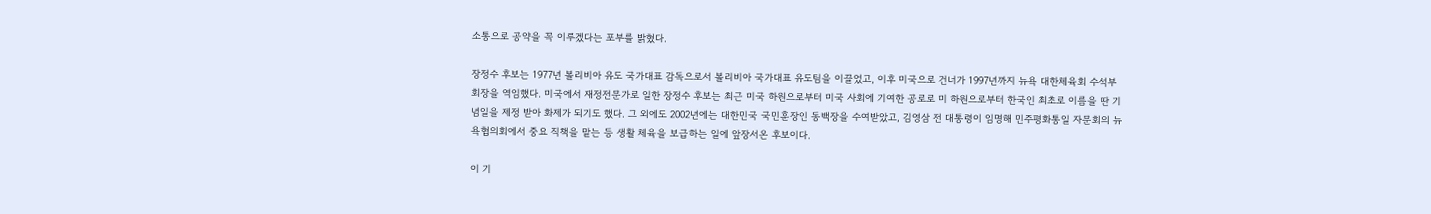소통으로 공약을 꼭 이루겠다는 포부를 밝혔다.

장정수 후보는 1977년 볼리비아 유도 국가대표 감독으로서 볼리비아 국가대표 유도팀을 이끌었고, 이후 미국으로 건너가 1997년까지 뉴욕 대한체육회 수석부회장을 역임했다. 미국에서 재정전문가로 일한 장정수 후보는 최근 미국 하원으로부터 미국 사회에 기여한 공로로 미 하원으로부터 한국인 최초로 이름을 딴 기념일을 제정 받아 화제가 되기도 했다. 그 외에도 2002년에는 대한민국 국민훈장인 동백장을 수여받았고, 김영삼 전 대통령이 임명해 민주평화통일 자문회의 뉴욕협의회에서 중요 직책을 맡는 등 생활 체육을 보급하는 일에 앞장서온 후보이다.

이 기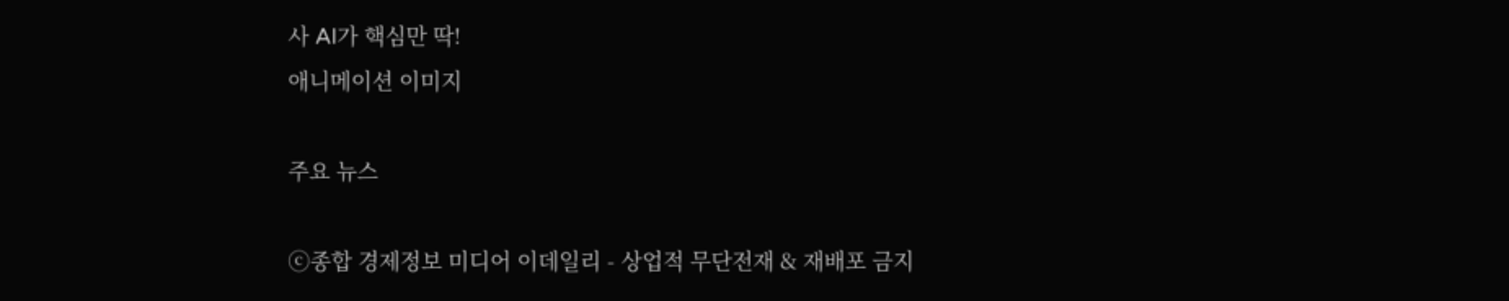사 AI가 핵심만 딱!
애니메이션 이미지

주요 뉴스

ⓒ종합 경제정보 미디어 이데일리 - 상업적 무단전재 & 재배포 금지